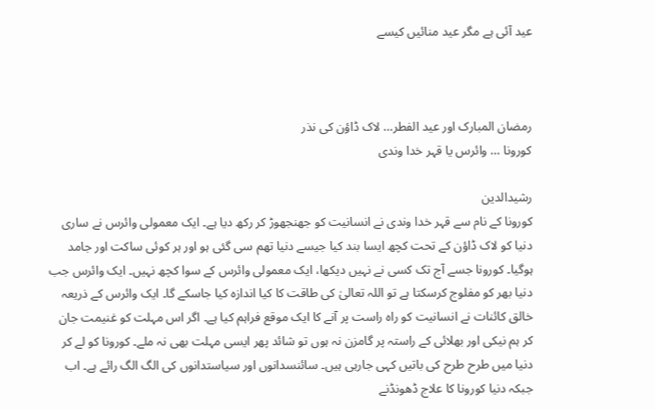عید آئی ہے مگر عید منائیں کیسے



رمضان المبارک اور عید الفطر… لاک ڈاؤن کی نذر
کورونا … وائرس یا قہر خدا وندی

رشیدالدین
کورونا کے نام سے قہر خدا وندی نے انسانیت کو جھنجھوڑ کر رکھ دیا ہے۔ ایک معمولی وائرس نے ساری دنیا کو لاک ڈاؤن کے تحت کچھ ایسا بند کیا جیسے دنیا تھم سی گئی ہو اور ہر کوئی ساکت اور جامد ہوگیا۔ کورونا جسے آج تک کسی نے نہیں دیکھا، ایک معمولی وائرس کے سوا کچھ نہیں۔ ایک وائرس جب دنیا بھر کو مفلوج کرسکتا ہے تو اللہ تعالیٰ کی طاقت کا کیا اندازہ کیا جاسکے گا۔ ایک وائرس کے ذریعہ خالق کائنات نے انسانیت کو راہ راست پر آنے کا ایک موقع فراہم کیا ہے۔ اگر اس مہلت کو غنیمت جان کر ہم نیکی اور بھلائی کے راستہ پر گامزن نہ ہوں تو شائد پھر ایسی مہلت بھی نہ ملے۔ کورونا کو لے کر دنیا میں طرح طرح کی باتیں کہی جارہی ہیں۔ سائنسدانوں اور سیاستدانوں کی الگ الگ رائے ہے۔ اب جبکہ دنیا کورونا کا علاج ڈھونڈنے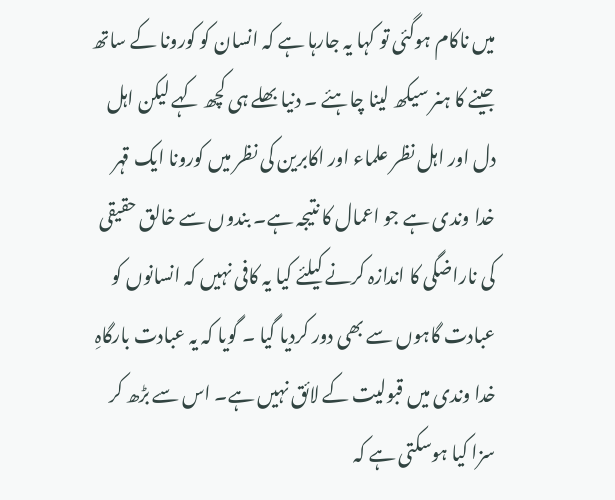میں ناکام ہوگئی تو کہا یہ جارہا ہے کہ انسان کو کورونا کے ساتھ جینے کا ہنر سیکھ لینا چاہئے ۔ دنیا بھلے ہی کچھ کہے لیکن اہل دل اور اہل نظر علماء اور اکابرین کی نظر میں کورونا ایک قہر خدا وندی ہے جو اعمال کا نتیجہ ہے۔ بندوں سے خالق حقیقی کی ناراضگی کا اندازہ کرنے کیلئے کیا یہ کافی نہیں کہ انسانوں کو عبادت گاہوں سے بھی دور کردیا گیا ۔ گویا کہ یہ عبادت بارگاہِ خدا وندی میں قبولیت کے لائق نہیں ہے۔ اس سے بڑھ کر سزا کیا ہوسکتی ہے کہ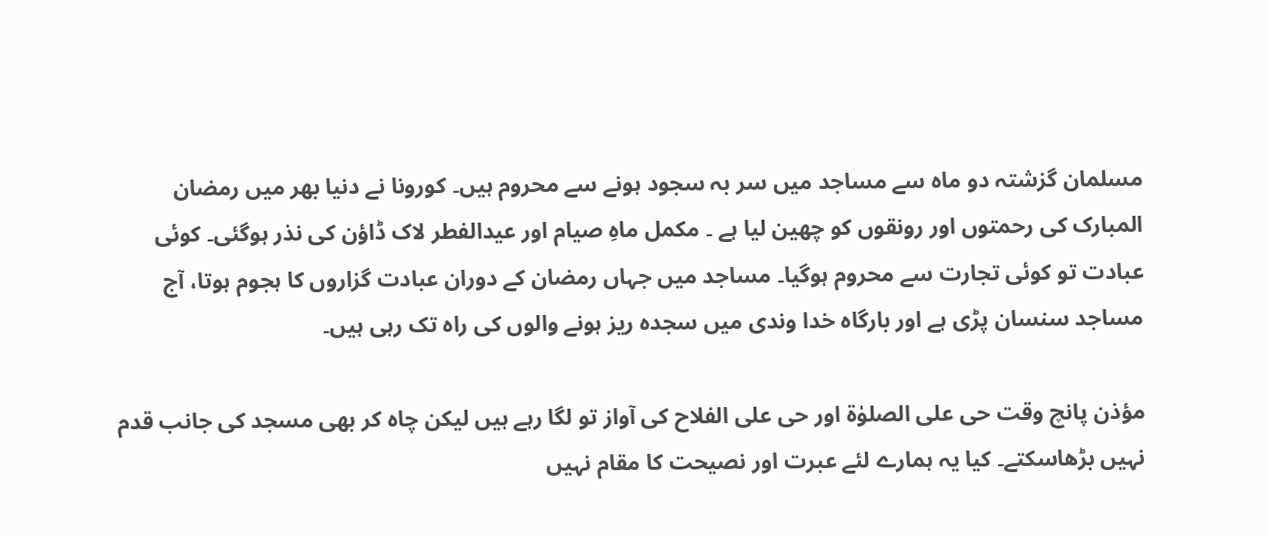مسلمان گزشتہ دو ماہ سے مساجد میں سر بہ سجود ہونے سے محروم ہیں۔ کورونا نے دنیا بھر میں رمضان المبارک کی رحمتوں اور رونقوں کو چھین لیا ہے ۔ مکمل ماہِ صیام اور عیدالفطر لاک ڈاؤن کی نذر ہوگئی۔ کوئی عبادت تو کوئی تجارت سے محروم ہوگیا۔ مساجد میں جہاں رمضان کے دوران عبادت گزاروں کا ہجوم ہوتا، آج مساجد سنسان پڑی ہے اور بارگاہ خدا وندی میں سجدہ ریز ہونے والوں کی راہ تک رہی ہیں۔

مؤذن پانچ وقت حی علی الصلوٰۃ اور حی علی الفلاح کی آواز تو لگا رہے ہیں لیکن چاہ کر بھی مسجد کی جانب قدم نہیں بڑھاسکتے۔ کیا یہ ہمارے لئے عبرت اور نصیحت کا مقام نہیں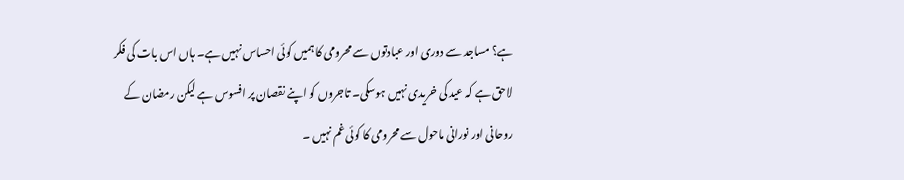ہے؟ مساجد سے دوری اور عبادتوں سے محرومی کا ہمیں کوئی احساس نہیں ہے۔ ہاں اس بات کی فکر لاحق ہے کہ عید کی خریدی نہیں ہوسکی۔ تاجروں کو اپنے نقصان پر افسوس ہے لیکن رمضان کے روحانی اور نورانی ماحول سے محرومی کا کوئی غم نہیں ۔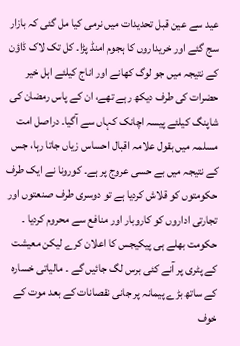عید سے عین قبل تحدیدات میں نرمی کیا مل گئی کہ بازار سج گئے اور خریداروں کا ہجوم امنڈ پڑا۔ کل تک لاک ڈاؤن کے نتیجہ میں جو لوگ کھانے اور اناج کیلئے اہل خیر حضرات کی طرف دیکھ رہے تھے، ان کے پاس رمضان کی شاپنگ کیلئے پیسہ اچانک کہاں سے آگیا۔ دراصل امت مسلمہ میں بقول علامہ اقبال احساس زیاں جاتا رہا، جس کے نتیجہ میں بے حسی عروج پر ہے۔ کورونا نے ایک طرف حکومتوں کو قلاش کردیا ہے تو دوسری طرف صنعتوں اور تجارتی اداروں کو کاروبار اور منافع سے محروم کردیا ۔ حکومت بھلے ہی پیکیجس کا اعلان کرے لیکن معیشت کے پٹری پر آنے کئی برس لگ جائیں گے ۔ مالیاتی خسارہ کے ساتھ بڑے پیمانہ پر جانی نقصانات کے بعد موت کے خوف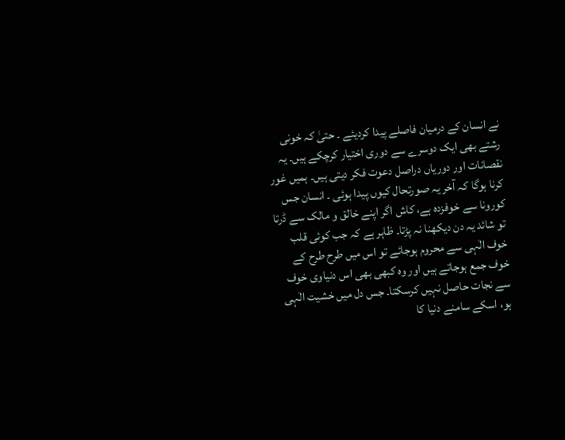نے انسان کے درمیان فاصلے پیدا کردیئے ۔ حتیٰ کہ خونی رشتے بھی ایک دوسرے سے دوری اختیار کرچکے ہیں۔ یہ نقصانات اور دوریاں دراصل دعوت فکر دیتی ہیں۔ ہمیں غور کرنا ہوگا کہ آخر یہ صورتحال کیوں پیدا ہوئی ۔ انسان جس کورونا سے خوفزدہ ہے، کاش اگر اپنے خالق و مالک سے ڈرتا تو شائد یہ دن دیکھنا نہ پڑتا۔ ظاہر ہے کہ جب کوئی قلب خوف الٰہی سے محروم ہوجائے تو اس میں طرح طرح کے خوف جمع ہوجاتے ہیں اور وہ کبھی بھی اس دنیاوی خوف سے نجات حاصل نہیں کرسکتا۔ جس دل میں خشیت الٰہی ہو، اسکے سامنے دنیا کا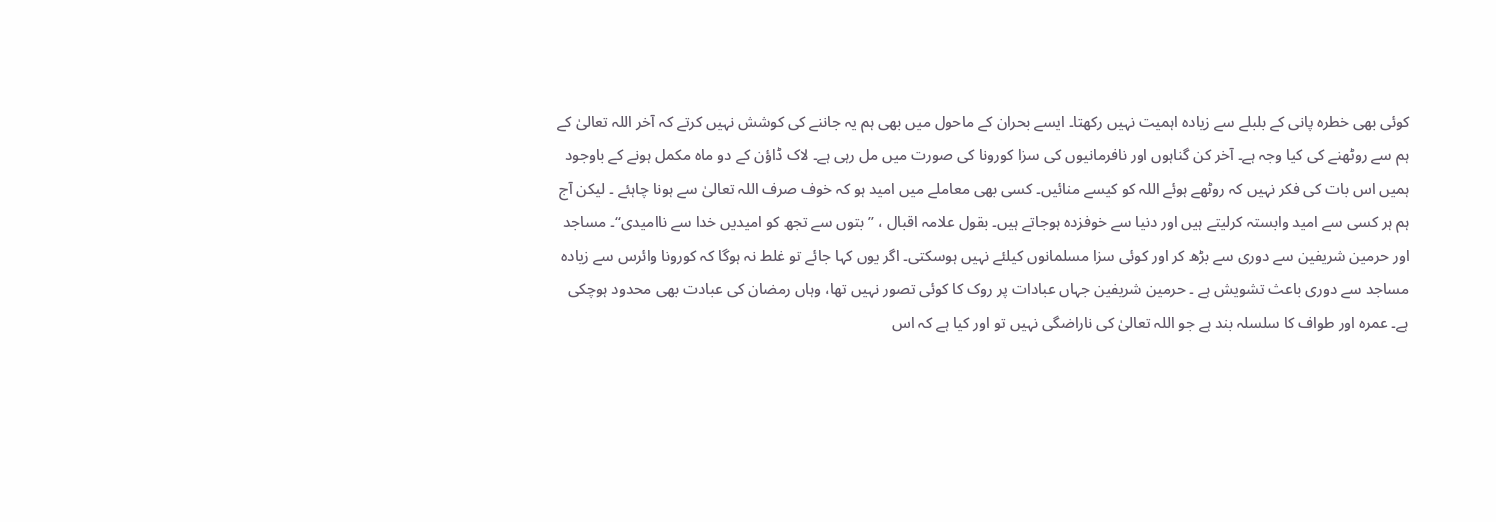کوئی بھی خطرہ پانی کے بلبلے سے زیادہ اہمیت نہیں رکھتا۔ ایسے بحران کے ماحول میں بھی ہم یہ جاننے کی کوشش نہیں کرتے کہ آخر اللہ تعالیٰ کے ہم سے روٹھنے کی کیا وجہ ہے۔ آخر کن گناہوں اور نافرمانیوں کی سزا کورونا کی صورت میں مل رہی ہے۔ لاک ڈاؤن کے دو ماہ مکمل ہونے کے باوجود ہمیں اس بات کی فکر نہیں کہ روٹھے ہوئے اللہ کو کیسے منائیں۔ کسی بھی معاملے میں امید ہو کہ خوف صرف اللہ تعالیٰ سے ہونا چاہئے ۔ لیکن آج ہم ہر کسی سے امید وابستہ کرلیتے ہیں اور دنیا سے خوفزدہ ہوجاتے ہیں۔ بقول علامہ اقبال ، ’’بتوں سے تجھ کو امیدیں خدا سے ناامیدی‘‘۔ مساجد اور حرمین شریفین سے دوری سے بڑھ کر اور کوئی سزا مسلمانوں کیلئے نہیں ہوسکتی۔ اگر یوں کہا جائے تو غلط نہ ہوگا کہ کورونا وائرس سے زیادہ مساجد سے دوری باعث تشویش ہے ۔ حرمین شریفین جہاں عبادات پر روک کا کوئی تصور نہیں تھا، وہاں رمضان کی عبادت بھی محدود ہوچکی ہے۔ عمرہ اور طواف کا سلسلہ بند ہے جو اللہ تعالیٰ کی ناراضگی نہیں تو اور کیا ہے کہ اس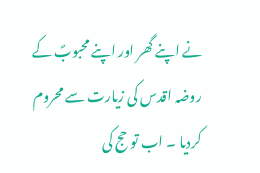نے اپنے گھر اور اپنے محبوبؐ کے روضہ اقدس کی زیارت سے محروم کردیا ۔ اب تو حج کی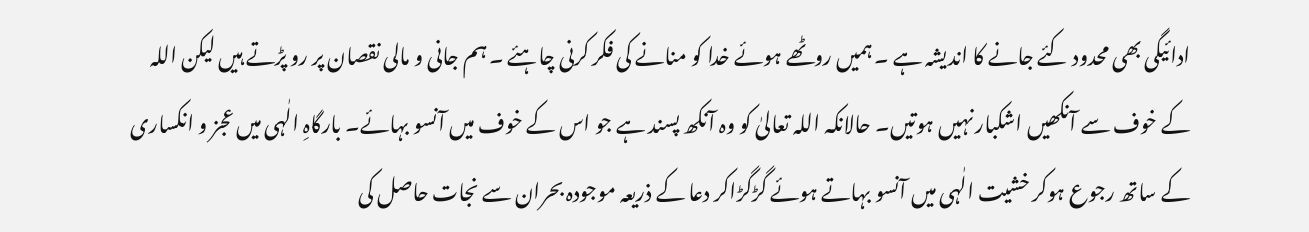ادائیگی بھی محدود کئے جانے کا اندیشہ ہے ۔ ہمیں روٹھے ہوئے خدا کو منانے کی فکر کرنی چاہئے ۔ ہم جانی و مالی نقصان پر رو پڑتے ہیں لیکن اللہ کے خوف سے آنکھیں اشکبار نہیں ہوتیں۔ حالانکہ اللہ تعالیٰ کو وہ آنکھ پسند ہے جو اس کے خوف میں آنسو بہائے۔ بارگاہِ الٰہی میں عجز و انکساری کے ساتھ رجوع ہوکر خشیت الٰہی میں آنسو بہاتے ہوئے گڑگڑاکر دعا کے ذریعہ موجودہ بحران سے نجات حاصل کی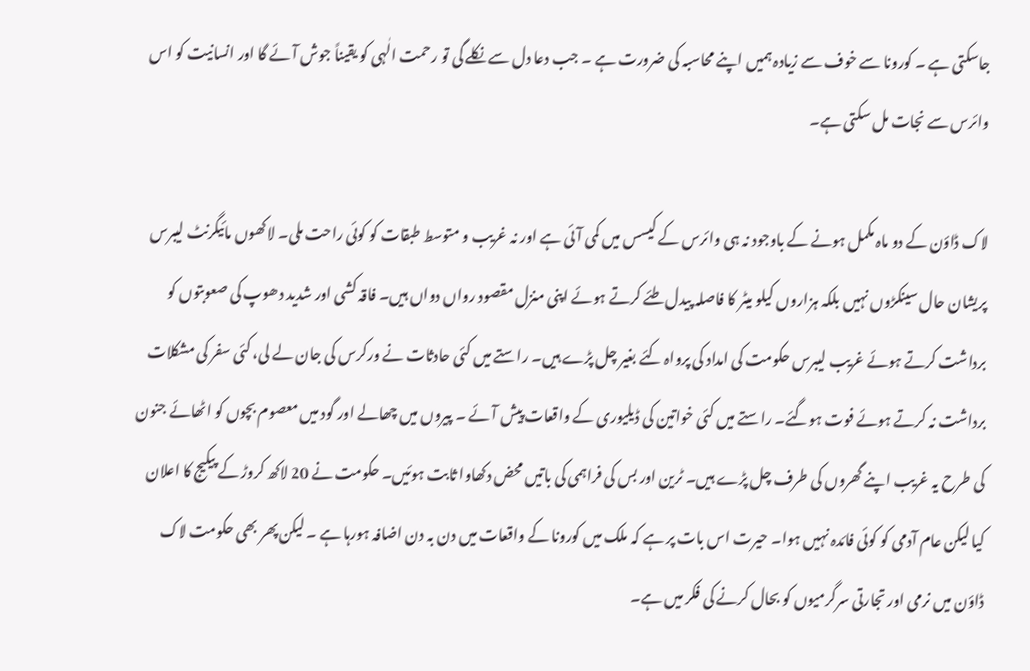جاسکتی ہے ۔ کورونا سے خوف سے زیادہ ہمیں اپنے محاسبہ کی ضرورت ہے ۔ جب دعا دل سے نکلے گی تو رحمت الٰہی کو یقیناً جوش آئے گا اور انسانیت کو اس وائرس سے نجات مل سکتی ہے۔

لاک ڈاؤن کے دو ماہ مکمل ہونے کے باوجود نہ ہی وائرس کے کیسس میں کمی آئی ہے اور نہ غریب و متوسط طبقات کو کوئی راحت ملی۔ لاکھوں مائیگرنٹ لیبرس پریشان حال سینکڑوں نہیں بلکہ ہزاروں کیلو میٹر کا فاصلہ پیدل طئے کرتے ہوئے اپنی منزل مقصود رواں دواں ہیں۔ فاقہ کشی اور شدید دھوپ کی صعوبتوں کو برداشت کرتے ہوئے غریب لیبرس حکومت کی امداد کی پرواہ کئے بغیر چل پڑے ہیں۔ راستے میں کئی حادثات نے ورکرس کی جان لے لی، کئی سفر کی مشکلات برداشت نہ کرتے ہوئے فوت ہوگئے۔ راستے میں کئی خواتین کی ڈیلیوری کے واقعات پیش آئے ۔ پیروں میں چھالے اور گود میں معصوم بچوں کو اٹھائے جنون کی طرح یہ غریب اپنے گھروں کی طرف چل پڑے ہیں۔ ٹرین اور بس کی فراہمی کی باتیں محض دکھاوا ثابت ہوئیں۔ حکومت نے 20 لاکھ کروڑ کے پیکیج کا اعلان کیا لیکن عام آدمی کو کوئی فائدہ نہیں ہوا۔ حیرت اس بات پر ہے کہ ملک میں کورونا کے واقعات میں دن بہ دن اضافہ ہورہا ہے ۔ لیکن پھر بھی حکومت لاک ڈاؤن میں نرمی اور تجارتی سرگرمیوں کو بحال کرنے کی فکر میں ہے۔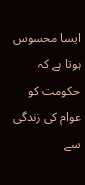ایسا محسوس ہوتا ہے کہ حکومت کو عوام کی زندگی سے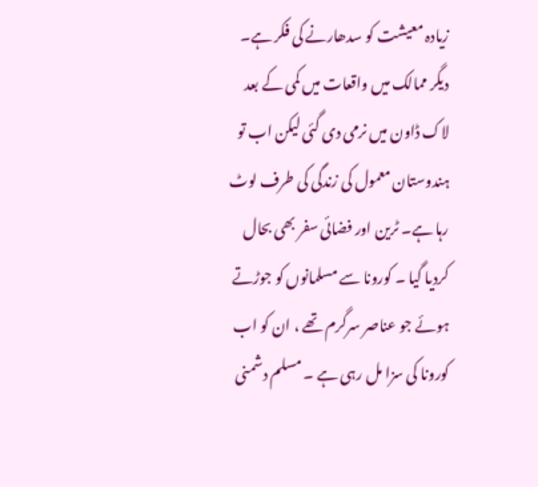زیادہ معیشت کو سدھارنے کی فکر ہے۔ دیگر ممالک میں واقعات میں کمی کے بعد لاک ڈاون میں نرمی دی گئی لیکن اب تو ہندوستان معمول کی زندگی کی طرف لوٹ رہا ہے۔ ٹرین اور فضائی سفر بھی بحال کردیا گیا ۔ کورونا سے مسلمانوں کو جوڑتے ہوئے جو عناصر سرگرم تھے ، ان کو اب کورونا کی سزا مل رہی ہے ۔ مسلم دشمنی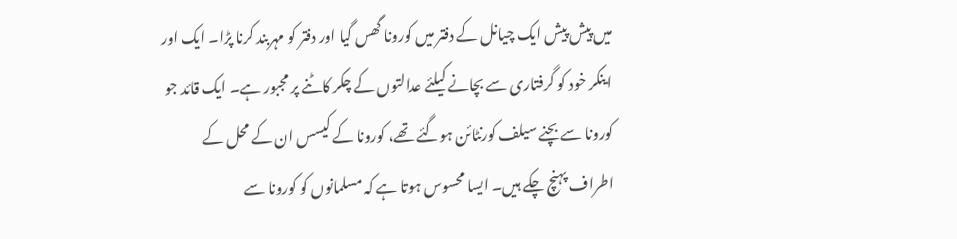میں پیش پیش ایک چیانل کے دفتر میں کورونا گھس گیا اور دفتر کو مہربند کرنا پڑا۔ ایک اور اینکر خود کو گرفتاری سے بچانے کیلئے عدالتوں کے چکر کاٹنے پر مجبور ہے۔ ایک قائد جو کورونا سے بچنے سیلف کورنٹائن ہوگئے تھے، کورونا کے کیسس ان کے محل کے اطراف پہنچ چکے ہیں۔ ایسا محسوس ہوتا ہے کہ مسلمانوں کو کورونا سے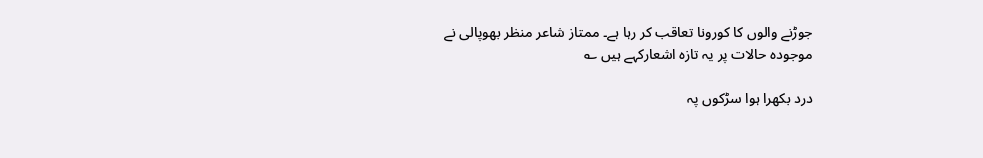جوڑنے والوں کا کورونا تعاقب کر رہا ہے۔ ممتاز شاعر منظر بھوپالی نے موجودہ حالات پر یہ تازہ اشعارکہے ہیں ؎

درد بکھرا ہوا سڑکوں پہ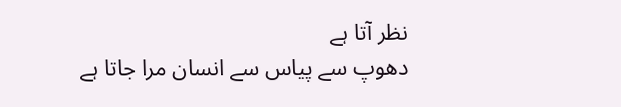نظر آتا ہے
دھوپ سے پیاس سے انسان مرا جاتا ہے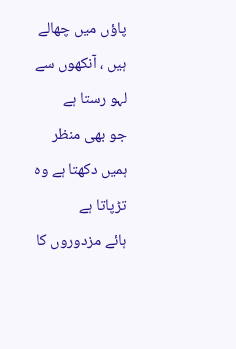پاؤں میں چھالے ہیں ، آنکھوں سے لہو رستا ہے
جو بھی منظر ہمیں دکھتا ہے وہ تڑپاتا ہے
ہائے مزدوروں کا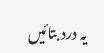یہ درد بتائیں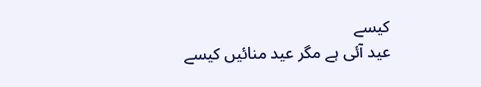کیسے
عید آئی ہے مگر عید منائیں کیسے